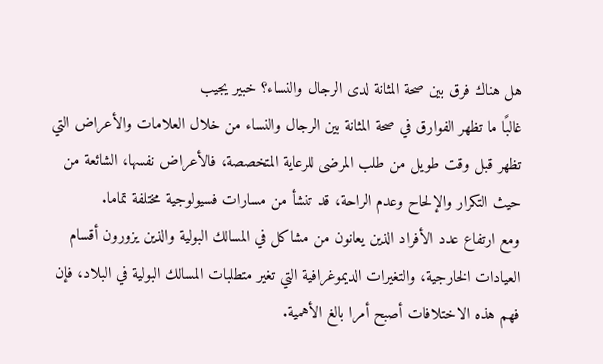هل هناك فرق بين صحة المثانة لدى الرجال والنساء؟ خبير يجيب
غالبًا ما تظهر الفوارق في صحة المثانة بين الرجال والنساء من خلال العلامات والأعراض التي تظهر قبل وقت طويل من طلب المرضى للرعاية المتخصصة، فالأعراض نفسها، الشائعة من حيث التكرار والإلحاح وعدم الراحة، قد تنشأ من مسارات فسيولوجية مختلفة تماما.
ومع ارتفاع عدد الأفراد الذين يعانون من مشاكل في المسالك البولية والذين يزورون أقسام العيادات الخارجية، والتغيرات الديموغرافية التي تغير متطلبات المسالك البولية في البلاد، فإن فهم هذه الاختلافات أصبح أمرا بالغ الأهمية.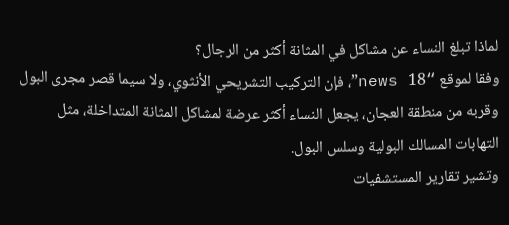لماذا تبلغ النساء عن مشاكل في المثانة أكثر من الرجال؟
وفقا لموقع “news 18”، فإن التركيب التشريحي الأنثوي، ولا سيما قصر مجرى البول وقربه من منطقة العجان، يجعل النساء أكثر عرضة لمشاكل المثانة المتداخلة، مثل التهابات المسالك البولية وسلس البول.
وتشير تقارير المستشفيات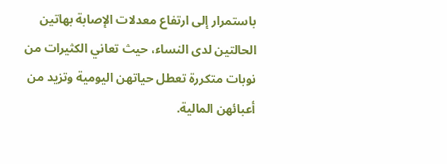باستمرار إلى ارتفاع معدلات الإصابة بهاتين الحالتين لدى النساء، حيث تعاني الكثيرات من نوبات متكررة تعطل حياتهن اليومية وتزيد من أعبائهن المالية.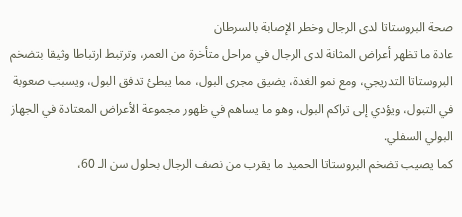صحة البروستاتا لدى الرجال وخطر الإصابة بالسرطان
عادة ما تظهر أعراض المثانة لدى الرجال في مراحل متأخرة من العمر، وترتبط ارتباطا وثيقا بتضخم البروستاتا التدريجي، ومع نمو الغدة، يضيق مجرى البول، مما يبطئ تدفق البول، ويسبب صعوبة في التبول، ويؤدي إلى تراكم البول، وهو ما يساهم في ظهور مجموعة الأعراض المعتادة في الجهاز البولي السفلي.
كما يصيب تضخم البروستاتا الحميد ما يقرب من نصف الرجال بحلول سن الـ 60،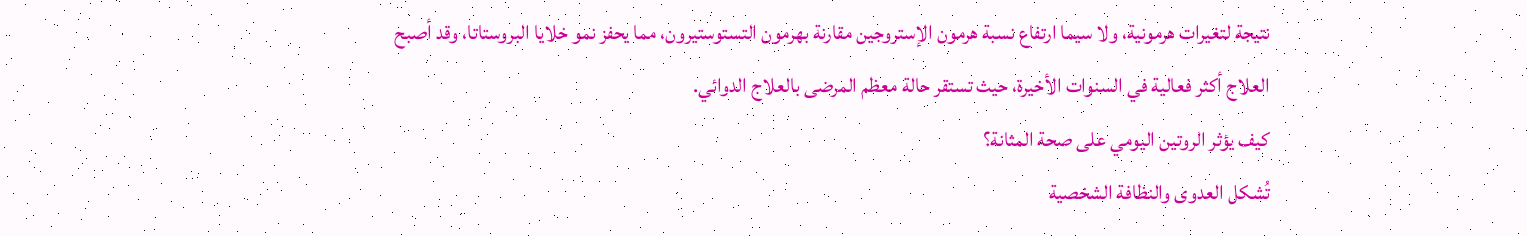نتيجة لتغيرات هرمونية، ولا سيما ارتفاع نسبة هرمون الإستروجين مقارنة بهرمون التستوستيرون، مما يحفز نمو خلايا البروستاتا، وقد أصبح العلاج أكثر فعالية في السنوات الأخيرة، حيث تستقر حالة معظم المرضى بالعلاج الدوائي.
كيف يؤثر الروتين اليومي على صحة المثانة؟
تُشكل العدوى والنظافة الشخصية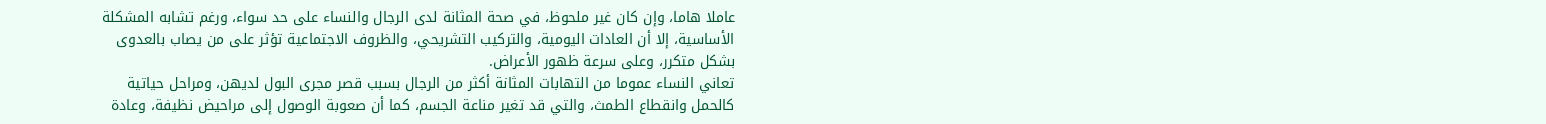عاملا هاما، وإن كان غير ملحوظ، في صحة المثانة لدى الرجال والنساء على حد سواء، ورغم تشابه المشكلة الأساسية، إلا أن العادات اليومية، والتركيب التشريحي، والظروف الاجتماعية تؤثر على من يصاب بالعدوى بشكل متكرر، وعلى سرعة ظهور الأعراض.
تعاني النساء عموما من التهابات المثانة أكثر من الرجال بسبب قصر مجرى البول لديهن، ومراحل حياتية كالحمل وانقطاع الطمث، والتي قد تغير مناعة الجسم، كما أن صعوبة الوصول إلى مراحيض نظيفة، وعادة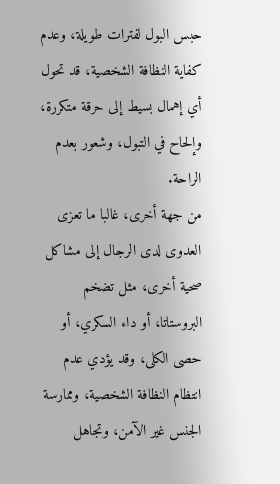حبس البول لفترات طويلة، وعدم كفاية النظافة الشخصية، قد تحول أي إهمال بسيط إلى حرقة متكررة، وإلحاح في التبول، وشعور بعدم الراحة.
من جهة أخرى، غالبا ما تعزى العدوى لدى الرجال إلى مشاكل صحية أخرى، مثل تضخم البروستاتا، أو داء السكري، أو حصى الكلى، وقد يؤدي عدم انتظام النظافة الشخصية، وممارسة الجنس غير الآمن، وتجاهل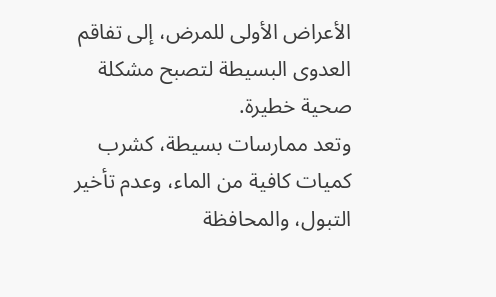الأعراض الأولى للمرض، إلى تفاقم العدوى البسيطة لتصبح مشكلة صحية خطيرة.
وتعد ممارسات بسيطة، كشرب كميات كافية من الماء، وعدم تأخير التبول، والمحافظة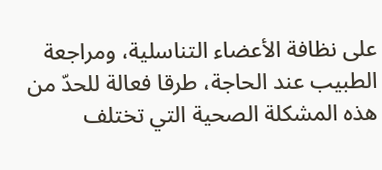على نظافة الأعضاء التناسلية، ومراجعة الطبيب عند الحاجة، طرقا فعالة للحدّ من هذه المشكلة الصحية التي تختلف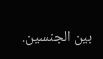بين الجنسين.